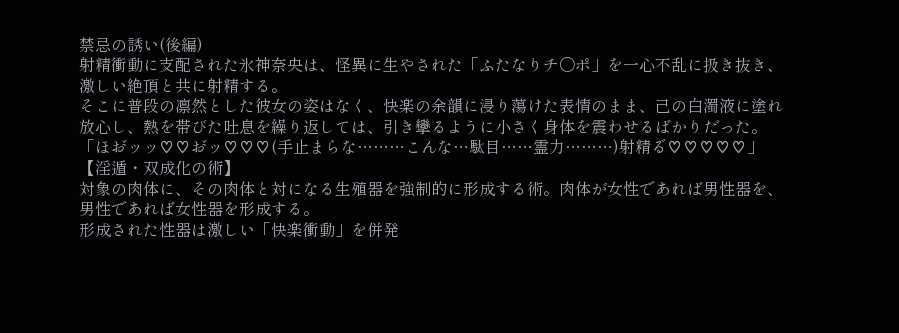禁忌の誘い(後編)
射精衝動に支配された氷神奈央は、怪異に生やされた「ふたなりチ〇ポ」を一心不乱に扱き抜き、激しい絶頂と共に射精する。
そこに普段の凛然とした彼女の姿はなく、快楽の余韻に浸り蕩けた表情のまま、己の白濁液に塗れ放心し、熱を帯びた吐息を繰り返しては、引き攣るように小さく身体を震わせるばかりだった。
「ほお゙ッッ♡♡お゙ッ♡♡♡(手止まらな………こんな…駄目……霊力………)射精る゙♡♡♡♡♡」
【淫遁・双成化の術】
対象の肉体に、その肉体と対になる生殖器を強制的に形成する術。肉体が女性であれば男性器を、男性であれば女性器を形成する。
形成された性器は激しい「快楽衝動」を併発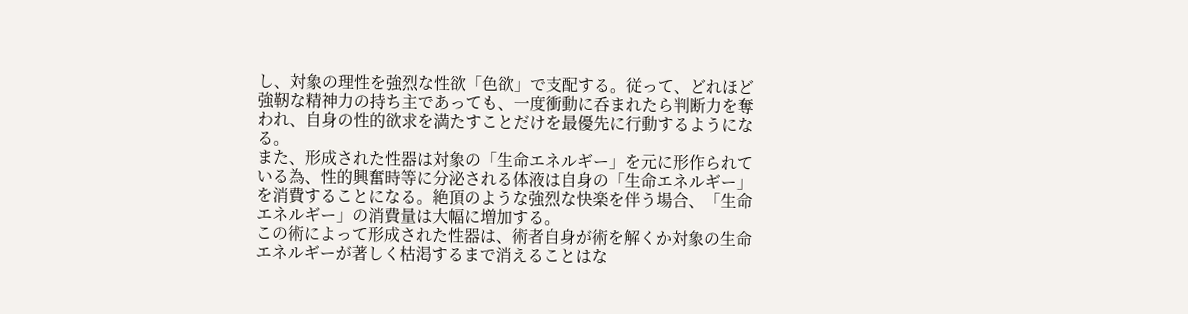し、対象の理性を強烈な性欲「色欲」で支配する。従って、どれほど強靭な精神力の持ち主であっても、一度衝動に呑まれたら判断力を奪われ、自身の性的欲求を満たすことだけを最優先に行動するようになる。
また、形成された性器は対象の「生命エネルギー」を元に形作られている為、性的興奮時等に分泌される体液は自身の「生命エネルギー」を消費することになる。絶頂のような強烈な快楽を伴う場合、「生命エネルギー」の消費量は大幅に増加する。
この術によって形成された性器は、術者自身が術を解くか対象の生命エネルギーが著しく枯渇するまで消えることはな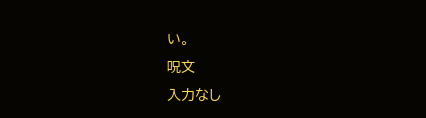い。
呪文
入力なし